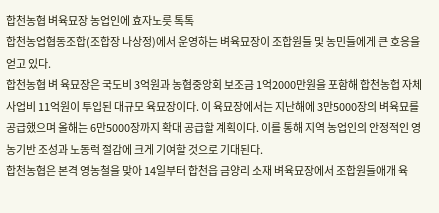합천농협 벼육묘장 농업인에 효자노릇 톡톡
합천농업협동조합(조합장 나상정)에서 운영하는 벼육묘장이 조합원들 및 농민들에게 큰 호응을 얻고 있다.
합천농협 벼 육묘장은 국도비 3억원과 농협중앙회 보조금 1억2000만원을 포함해 합천농헙 자체사업비 11억원이 투입된 대규모 육묘장이다. 이 육묘장에서는 지난해에 3만5000장의 벼육묘를 공급했으며 올해는 6만5000장까지 확대 공급할 계획이다. 이를 통해 지역 농업인의 안정적인 영농기반 조성과 노동럭 절감에 크게 기여할 것으로 기대된다.
합천농협은 본격 영농철을 맞아 14일부터 합천읍 금양리 소재 벼육묘장에서 조합원들애개 육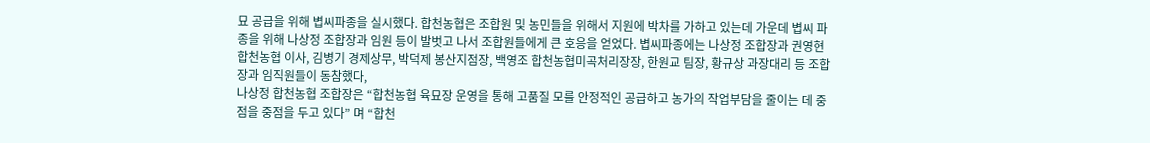묘 공급을 위해 볍씨파종을 실시했다. 합천농협은 조합원 및 농민들을 위해서 지원에 박차를 가하고 있는데 가운데 볍씨 파종을 위해 나상정 조합장과 임원 등이 발벗고 나서 조합원들에게 큰 호응을 얻었다. 볍씨파종에는 나상정 조합장과 권영현 합천농협 이사, 김병기 경제상무, 박덕제 봉산지점장, 백영조 합천농협미곡처리장장, 한원교 팀장, 황규상 과장대리 등 조합장과 임직원들이 동참했다,
나상정 합천농협 조합장은 “합천농협 육묘장 운영을 통해 고품질 모를 안정적인 공급하고 농가의 작업부담을 줄이는 데 중점을 중점을 두고 있다” 며 “합천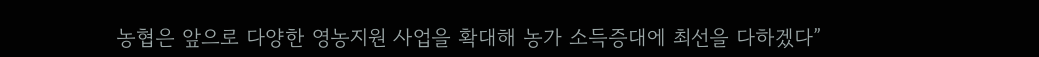농협은 앞으로 다양한 영농지원 사업을 확대해 농가 소득증대에 최선을 다하겠다”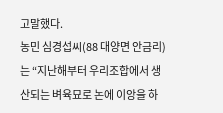고말했다.
농민 심경섭씨(88 대양면 안금리)는 “지난해부터 우리조합에서 생산되는 벼육묘로 논에 이앙을 하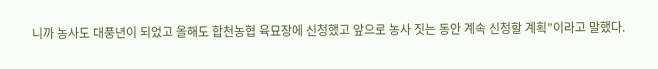니까 농사도 대풍년이 되었고 올해도 합천농협 육묘장에 신청했고 앞으로 농사 짓는 동안 계속 신청할 계획”이라고 말했다.